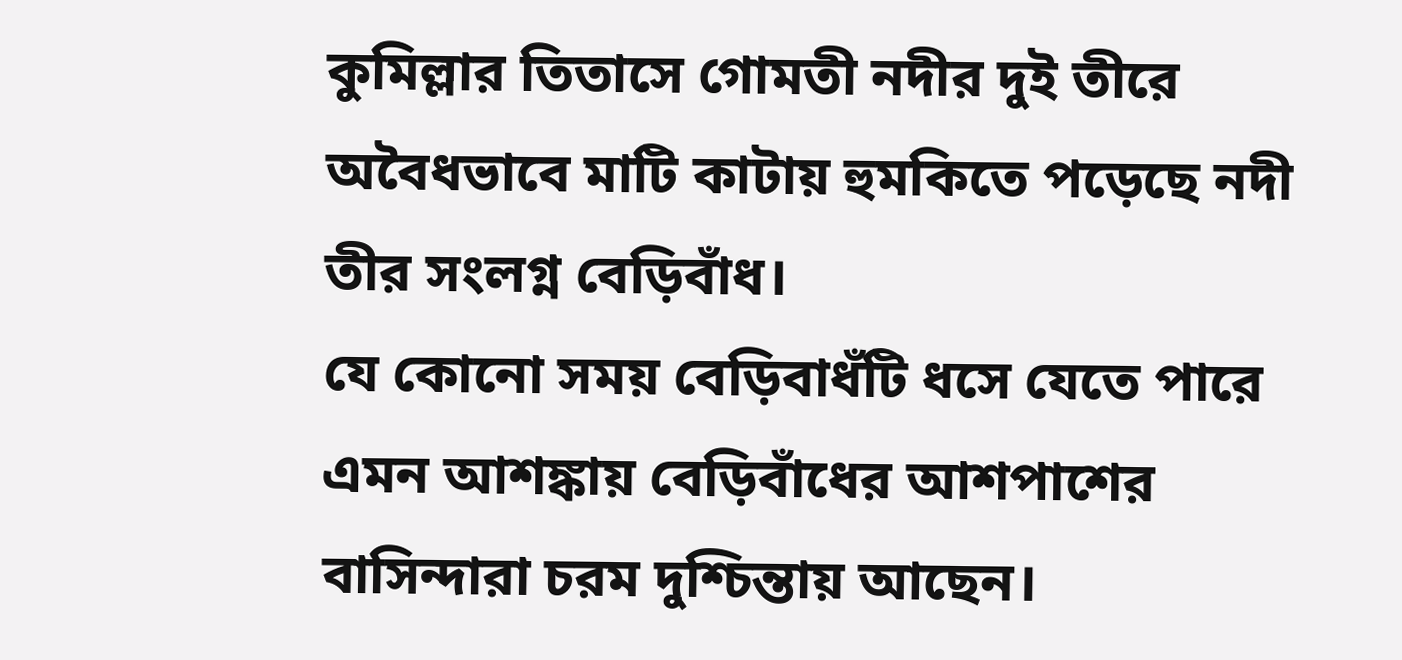কুমিল্লার তিতাসে গোমতী নদীর দুই তীরে অবৈধভাবে মাটি কাটায় হুমকিতে পড়েছে নদী তীর সংলগ্ন বেড়িবাঁধ।
যে কোনো সময় বেড়িবাধঁটি ধসে যেতে পারে এমন আশঙ্কায় বেড়িবাঁধের আশপাশের বাসিন্দারা চরম দুশ্চিন্তায় আছেন।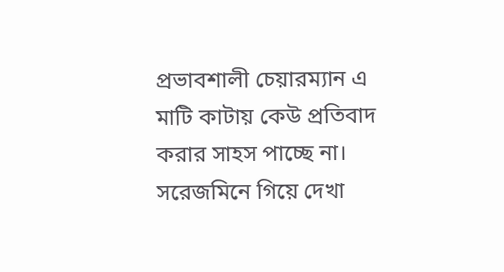প্রভাবশালী চেয়ারম্যান এ মাটি কাটায় কেউ প্রতিবাদ করার সাহস পাচ্ছে না।
সরেজমিনে গিয়ে দেখা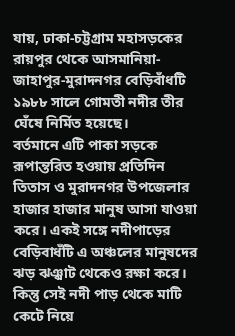যায়, ঢাকা-চট্টগ্রাম মহাসড়কের রায়পুর থেকে আসমানিয়া-জাহাপুর-মুরাদনগর বেড়িবাঁধটি ১৯৮৮ সালে গোমতী নদীর তীর ঘেঁষে নির্মিত হয়েছে।
বর্তমানে এটি পাকা সড়কে রূপান্তরিত হওয়ায় প্রতিদিন তিতাস ও মুরাদনগর উপজেলার হাজার হাজার মানুষ আসা যাওয়া করে। একই সঙ্গে নদীপাড়ের বেড়িবাধঁটি এ অঞ্চলের মানুষদের ঝড় ঝঞ্ঝাট থেকেও রক্ষা করে। কিন্তু সেই নদী পাড় থেকে মাটি কেটে নিয়ে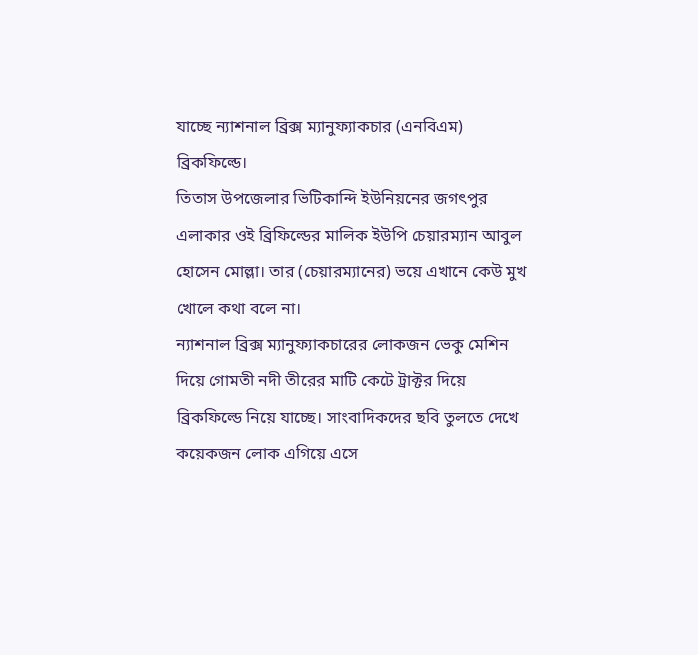যাচ্ছে ন্যাশনাল ব্রিক্স ম্যানুফ্যাকচার (এনবিএম) ব্রিকফিল্ডে।
তিতাস উপজেলার ভিটিকান্দি ইউনিয়নের জগৎপুর এলাকার ওই ব্রিফিল্ডের মালিক ইউপি চেয়ারম্যান আবুল হোসেন মোল্লা। তার (চেয়ারম্যানের) ভয়ে এখানে কেউ মুখ খোলে কথা বলে না।
ন্যাশনাল ব্রিক্স ম্যানুফ্যাকচারের লোকজন ভেকু মেশিন দিয়ে গোমতী নদী তীরের মাটি কেটে ট্রাক্টর দিয়ে ব্রিকফিল্ডে নিয়ে যাচ্ছে। সাংবাদিকদের ছবি তুলতে দেখে কয়েকজন লোক এগিয়ে এসে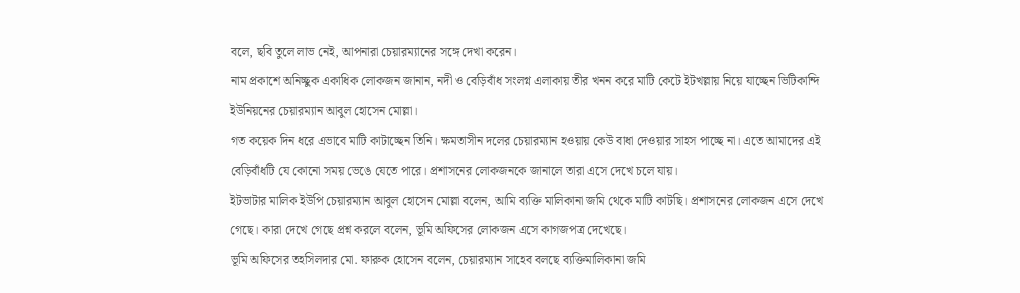বলে, ছবি তুলে লাভ নেই, আপনারা চেয়ারম্যানের সঙ্গে দেখা করেন।
নাম প্রকাশে অনিচ্ছুক একাধিক লোকজন জানান, নদী ও বেড়িবাঁধ সংলগ্ন এলাকায় তীর খনন করে মাটি কেটে ইটখল্লায় নিয়ে যাচ্ছেন ভিটিকান্দি ইউনিয়নের চেয়ারম্যান আবুল হোসেন মোল্লা।
গত কয়েক দিন ধরে এভাবে মাটি কাটাচ্ছেন তিনি। ক্ষমতাসীন দলের চেয়ারম্যান হওয়ায় কেউ বাধা দেওয়ার সাহস পাচ্ছে না। এতে আমাদের এই বেড়িবাঁধটি যে কোনো সময় ভেঙে যেতে পারে। প্রশাসনের লোকজনকে জানালে তারা এসে দেখে চলে যায়।
ইটভাটার মালিক ইউপি চেয়ারম্যান আবুল হোসেন মোল্লা বলেন, আমি ব্যক্তি মালিকানা জমি থেকে মাটি কাটছি। প্রশাসনের লোকজন এসে দেখে গেছে। কারা দেখে গেছে প্রশ্ন করলে বলেন, ভূমি অফিসের লোকজন এসে কাগজপত্র দেখেছে।
ভূমি অফিসের তহসিলদার মো. ফারুক হোসেন বলেন, চেয়ারম্যান সাহেব বলছে ব্যক্তিমালিকানা জমি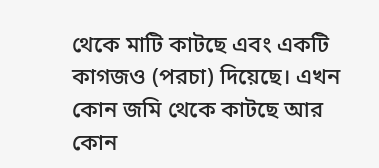থেকে মাটি কাটছে এবং একটি কাগজও (পরচা) দিয়েছে। এখন কোন জমি থেকে কাটছে আর কোন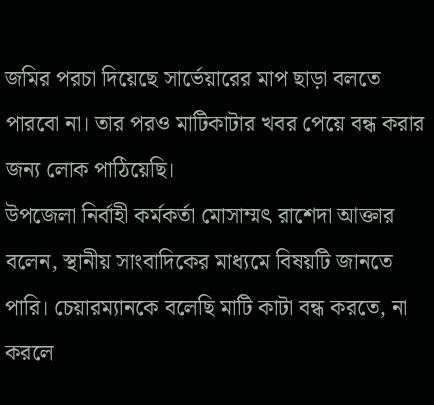জমির পরচা দিয়েছে সার্ভেয়ারের মাপ ছাড়া বলতে পারবো না। তার পরও মাটিকাটার খবর পেয়ে বন্ধ করার জন্য লোক পাঠিয়েছি।
উপজেলা নির্বাহী কর্মকর্তা মোসাম্মৎ রাশেদা আক্তার বলেন, স্থানীয় সাংবাদিকের মাধ্যমে বিষয়টি জানতে পারি। চেয়ারম্যানকে বলেছি মাটি কাটা বন্ধ করতে, না করলে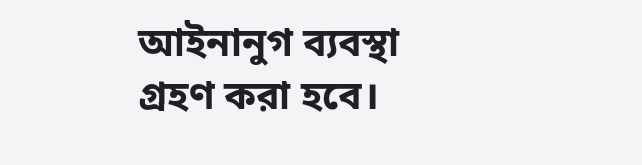আইনানুগ ব্যবস্থা গ্রহণ করা হবে।